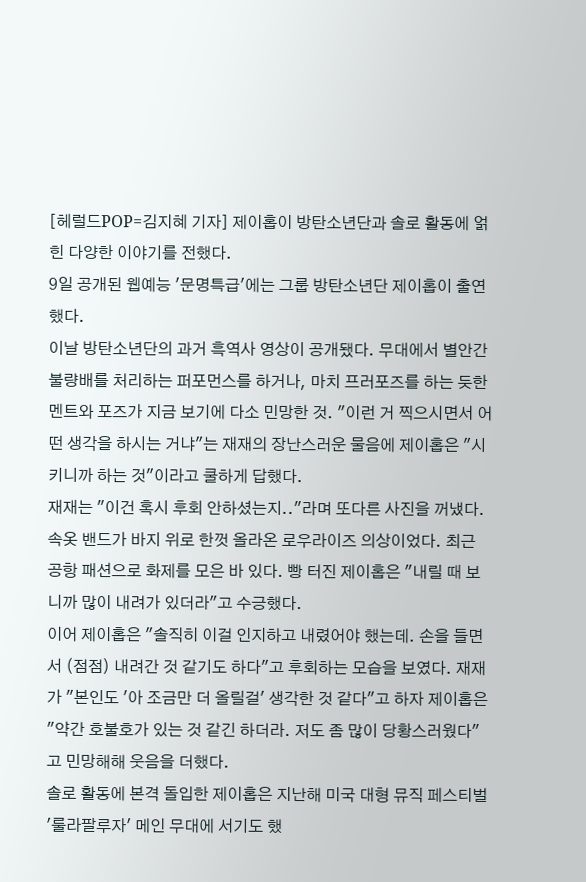[헤럴드POP=김지혜 기자] 제이홉이 방탄소년단과 솔로 활동에 얽힌 다양한 이야기를 전했다.
9일 공개된 웹예능 '문명특급'에는 그룹 방탄소년단 제이홉이 출연했다.
이날 방탄소년단의 과거 흑역사 영상이 공개됐다. 무대에서 별안간 불량배를 처리하는 퍼포먼스를 하거나, 마치 프러포즈를 하는 듯한 멘트와 포즈가 지금 보기에 다소 민망한 것. "이런 거 찍으시면서 어떤 생각을 하시는 거냐"는 재재의 장난스러운 물음에 제이홉은 "시키니까 하는 것"이라고 쿨하게 답했다.
재재는 "이건 혹시 후회 안하셨는지.."라며 또다른 사진을 꺼냈다. 속옷 밴드가 바지 위로 한껏 올라온 로우라이즈 의상이었다. 최근 공항 패션으로 화제를 모은 바 있다. 빵 터진 제이홉은 "내릴 때 보니까 많이 내려가 있더라"고 수긍했다.
이어 제이홉은 "솔직히 이걸 인지하고 내렸어야 했는데. 손을 들면서 (점점) 내려간 것 같기도 하다"고 후회하는 모습을 보였다. 재재가 "본인도 '아 조금만 더 올릴걸' 생각한 것 같다"고 하자 제이홉은 "약간 호불호가 있는 것 같긴 하더라. 저도 좀 많이 당황스러웠다"고 민망해해 웃음을 더했다.
솔로 활동에 본격 돌입한 제이홉은 지난해 미국 대형 뮤직 페스티벌 '룰라팔루자' 메인 무대에 서기도 했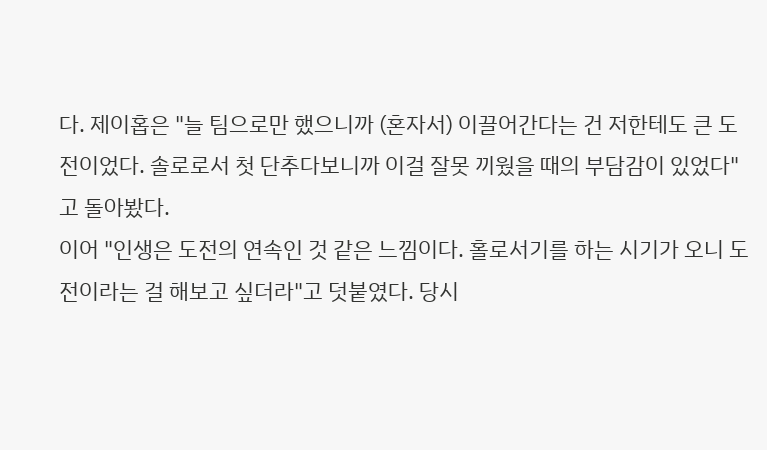다. 제이홉은 "늘 팀으로만 했으니까 (혼자서) 이끌어간다는 건 저한테도 큰 도전이었다. 솔로로서 첫 단추다보니까 이걸 잘못 끼웠을 때의 부담감이 있었다"고 돌아봤다.
이어 "인생은 도전의 연속인 것 같은 느낌이다. 홀로서기를 하는 시기가 오니 도전이라는 걸 해보고 싶더라"고 덧붙였다. 당시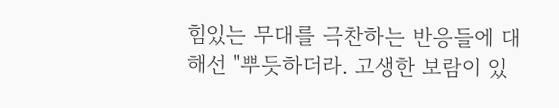힘있는 무대를 극찬하는 반응들에 대해선 "뿌듯하더라. 고생한 보람이 있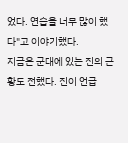었다. 연습을 너무 많이 했다"고 이야기했다.
지금은 군대에 있는 진의 근황도 전했다. 진이 언급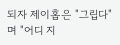되자 제이홉은 "그립다"며 "어디 지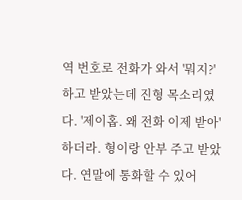역 번호로 전화가 와서 '뭐지?' 하고 받았는데 진형 목소리였다. '제이홉. 왜 전화 이제 받아' 하더라. 형이랑 안부 주고 받았다. 연말에 통화할 수 있어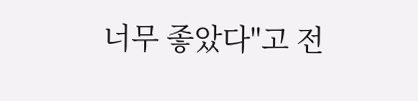너무 좋았다"고 전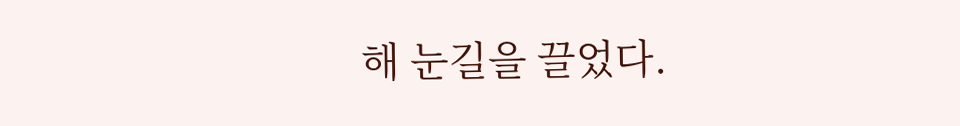해 눈길을 끌었다.